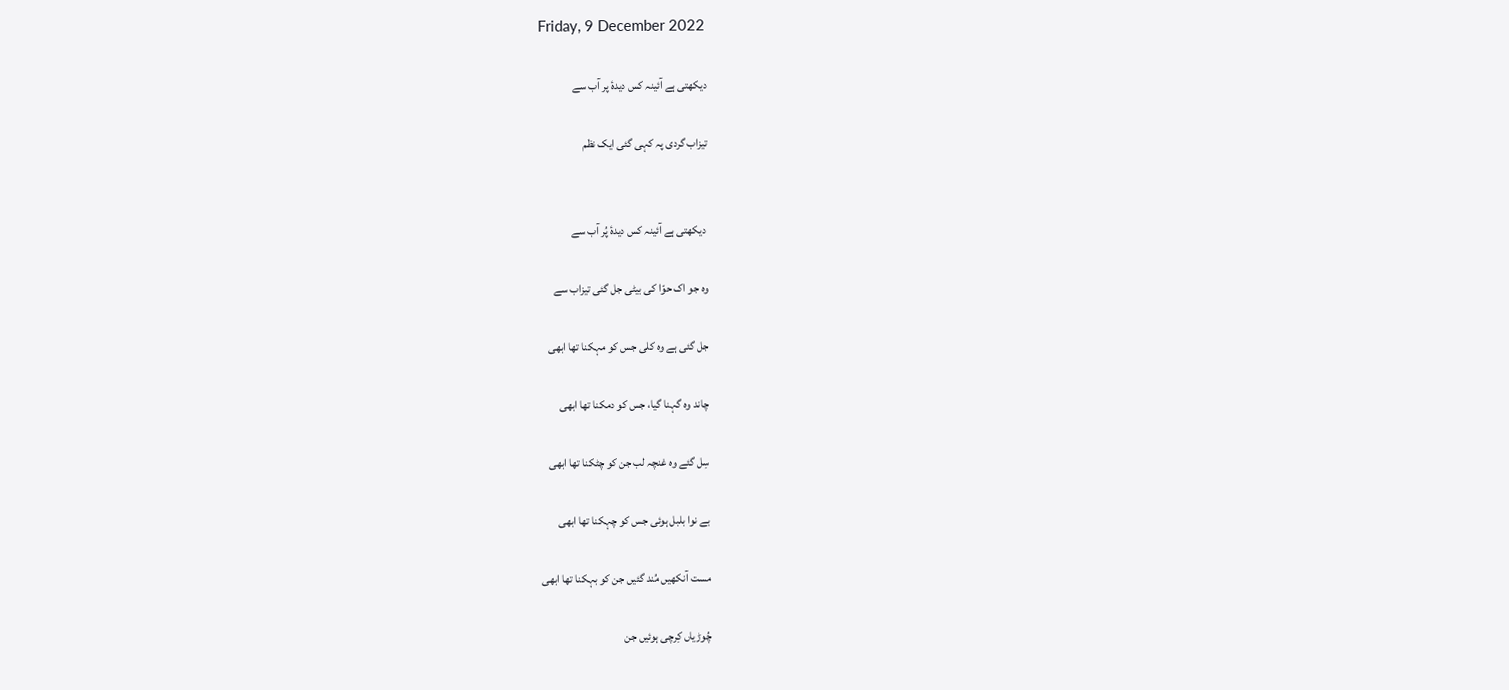Friday, 9 December 2022

دیکھتی ہے آئینہ کس دیدۂ پر آب سے

تیزاب گردی پہ کہی گئی ایک نظم


 دیکھتی ہے آئینہ کس دیدۂ پُر آب سے

وہ جو اک حوّا کی بیٹی جل گئی تیزاب سے

جل گئی ہے وہ کلی جس کو مہکنا تھا ابھی

چاند وہ گہنا گیا، جس کو دمکنا تھا ابھی

سِل گئے وہ غنچہ لب جن کو چٹکنا تھا ابھی

بے نوا بلبل ہوئی جس کو چہکنا تھا ابھی

مست آنکھیں مُند گئیں جن کو بہکنا تھا ابھی

چُوڑیاں کِرچی ہوئیں جن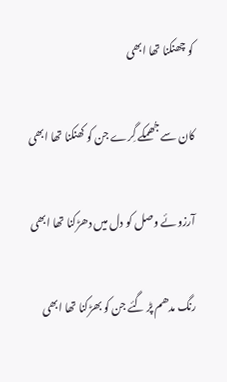کو چھنکنا تھا ابھی

کان سے جُھمکے گِرے جن کو کھنکنا تھا ابھی

آرزوئے وصل کو دل میں دھڑکنا تھا ابھی

رنگ مدھم پڑ گئے جن کو بھڑکنا تھا ابھی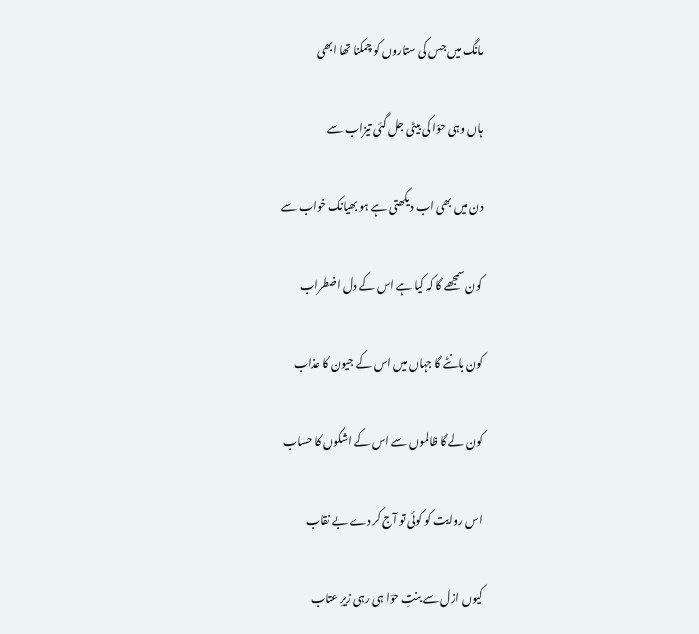مانگ میں جس کی ستاروں کو چمکنا تھا ابھی

ہاں وہی حوّا کی بیٹی جل گئی تیزاب سے

دن میں بھی اب دیکھتی ہے ہو بھیانک خواب سے

کون سمجھے گا کہ کیا ہے اس کے دل اضطراب

کون بانٹے گا جہاں میں اس کے جیون کا عذاب

کون لے گا ظالموں سے اس کے اشکوں کا حساب

اس روایت کو کوئی تو آج کر دے بے نقاب

کیوں ازل سے بنتِ حوّا ہی رہی زیرِ عتاب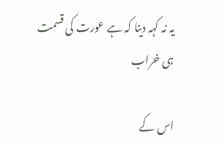یہ نہ کہہ دینا کہ ہے عورت کی قسمت ہی خراب

اس کے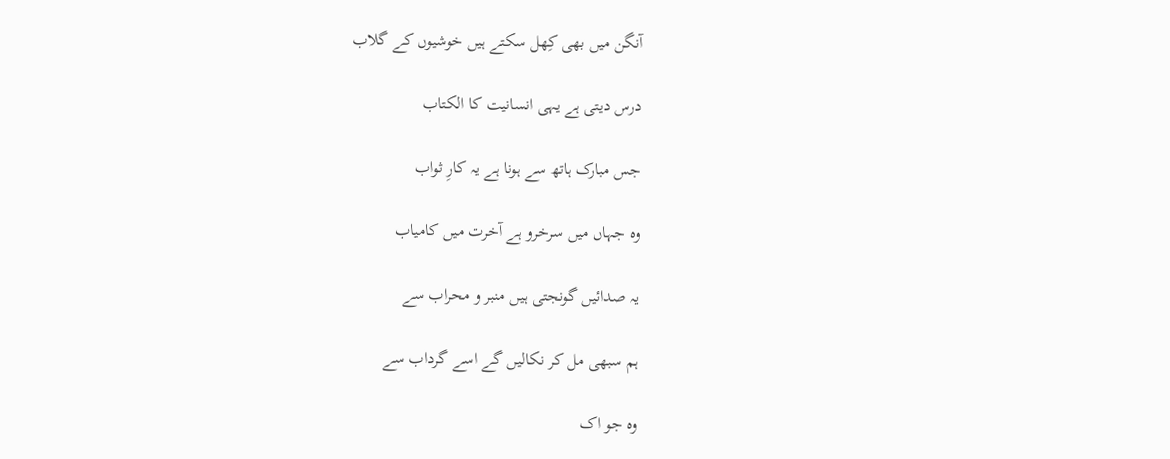آنگن میں بھی کِھل سکتے ہیں خوشیوں کے گلاب

درس دیتی ہے یہی انسانیت کا الکتاب

جس مبارک ہاتھ سے ہونا ہے یہ کارِ ثواب

وہ جہاں میں سرخرو ہے آخرت میں کامیاب

یہ صدائیں گونجتی ہیں منبر و محراب سے

ہم سبھی مل کر نکالیں گے اسے گرداب سے

وہ جو اک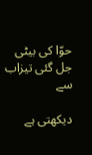حوّا کی بیٹی جل گئی تیزاب سے

دیکھتی ہے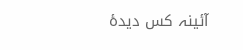آئینہ کس دیدۂ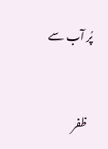پُر آب سے


ظفر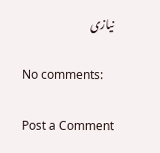نیازی

No comments:

Post a Comment